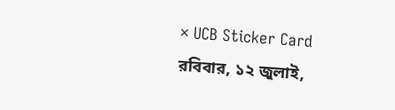× UCB Sticker Card
রবিবার, ১২ জুলাই,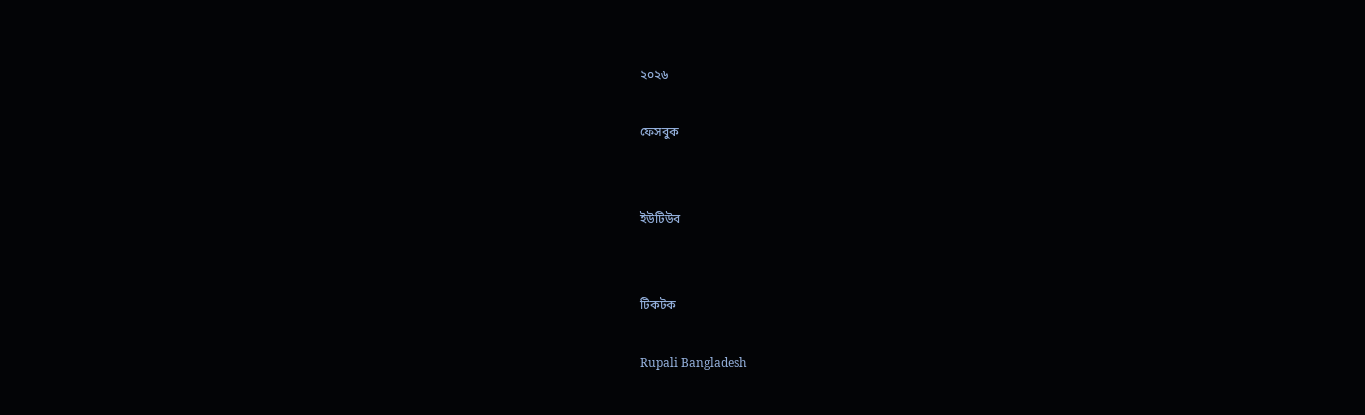২০২৬

ফেসবুক


ইউটিউব


টিকটক

Rupali Bangladesh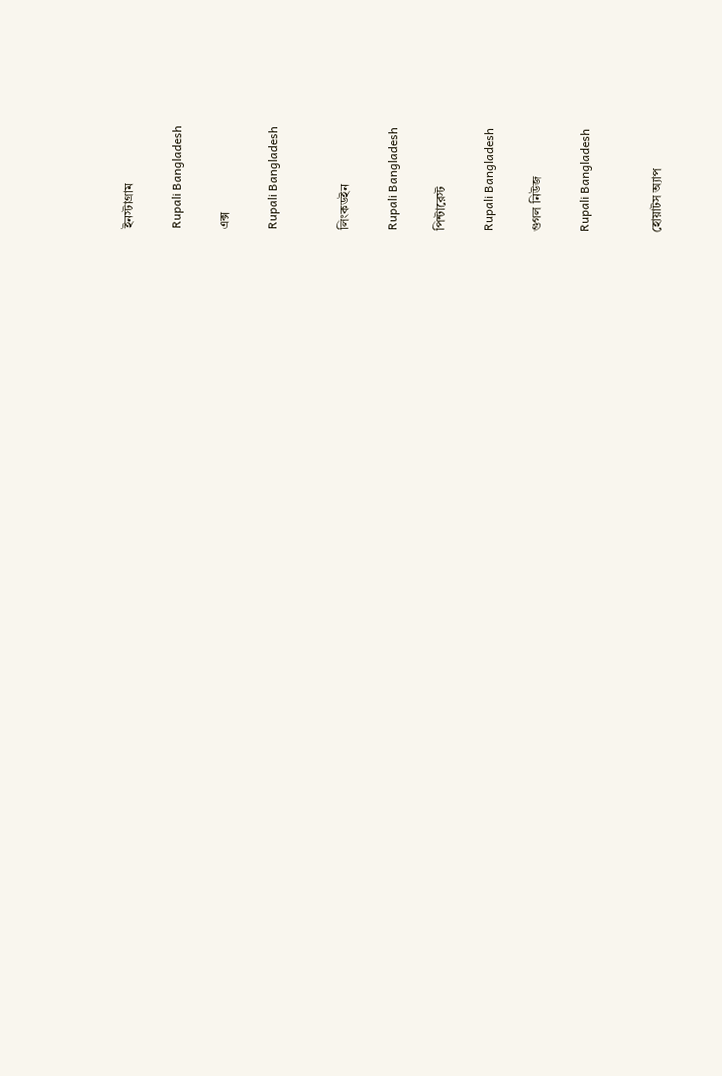ইনস্টাগ্রাম

Rupali Bangladesh

এক্স

Rupali Bangladesh


লিংকডইন

Rupali Bangladesh

পিন্টারেস্ট

Rupali Bangladesh

গুগল নিউজ

Rupali Bangladesh


হোয়াটস অ্যাপ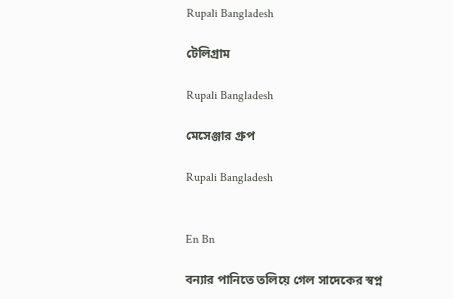Rupali Bangladesh

টেলিগ্রাম

Rupali Bangladesh

মেসেঞ্জার গ্রুপ

Rupali Bangladesh


En Bn

বন্যার পানিতে তলিয়ে গেল সাদেকের স্বপ্ন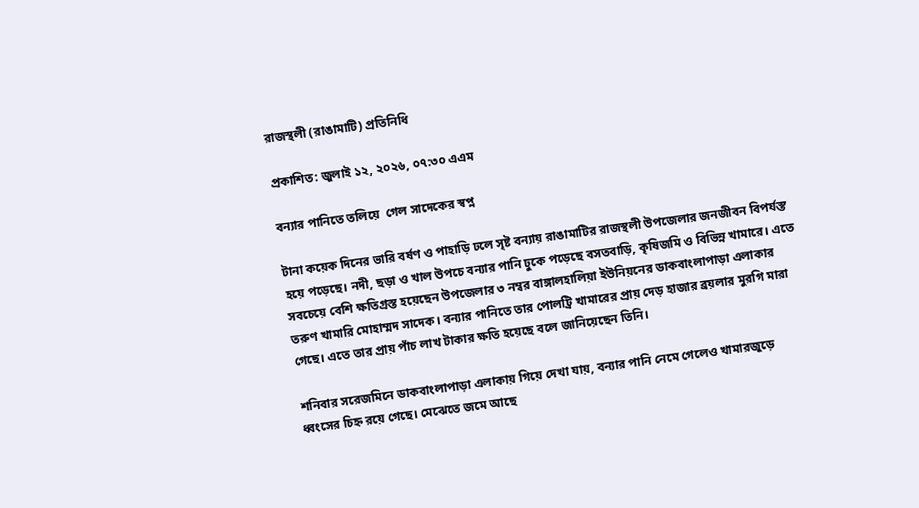রাজস্থলী (রাঙামাটি) প্রতিনিধি

প্রকাশিত: জুলাই ১২, ২০২৬, ০৭:৩০ এএম

বন্যার পানিতে তলিয়ে  গেল সাদেকের স্বপ্ন

টানা কয়েক দিনের ভারি বর্ষণ ও পাহাড়ি ঢলে সৃষ্ট বন্যায় রাঙামাটির রাজস্থলী উপজেলার জনজীবন বিপর্যস্ত হয়ে পড়েছে। নদী, ছড়া ও খাল উপচে বন্যার পানি ঢুকে পড়েছে বসতবাড়ি, কৃষিজমি ও বিভিন্ন খামারে। এতে সবচেয়ে বেশি ক্ষতিগ্রস্ত হয়েছেন উপজেলার ৩ নম্বর বাঙ্গালহালিয়া ইউনিয়নের ডাকবাংলাপাড়া এলাকার তরুণ খামারি মোহাম্মদ সাদেক। বন্যার পানিতে তার পোলট্রি খামারের প্রায় দেড় হাজার ব্রয়লার মুরগি মারা গেছে। এতে তার প্রায় পাঁচ লাখ টাকার ক্ষতি হয়েছে বলে জানিয়েছেন তিনি।

শনিবার সরেজমিনে ডাকবাংলাপাড়া এলাকায় গিয়ে দেখা যায়, বন্যার পানি নেমে গেলেও খামারজুড়ে ধ্বংসের চিহ্ন রয়ে গেছে। মেঝেতে জমে আছে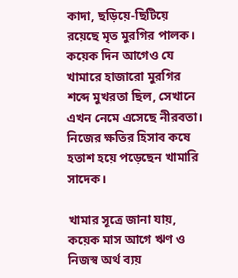কাদা, ছড়িয়ে-ছিটিয়ে রয়েছে মৃত মুরগির পালক। কয়েক দিন আগেও যে খামারে হাজারো মুরগির শব্দে মুখরতা ছিল, সেখানে এখন নেমে এসেছে নীরবতা। নিজের ক্ষতির হিসাব কষে হতাশ হয়ে পড়েছেন খামারি সাদেক।

খামার সূত্রে জানা যায়, কয়েক মাস আগে ঋণ ও নিজস্ব অর্থ ব্যয়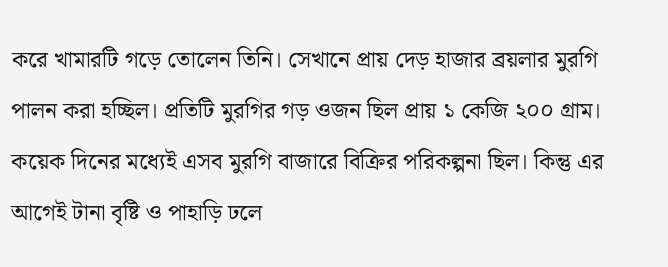করে খামারটি গড়ে তোলেন তিনি। সেখানে প্রায় দেড় হাজার ব্রয়লার মুরগি পালন করা হচ্ছিল। প্রতিটি মুরগির গড় ওজন ছিল প্রায় ১ কেজি ২০০ গ্রাম। কয়েক দিনের মধ্যেই এসব মুরগি বাজারে বিক্রির পরিকল্পনা ছিল। কিন্তু এর আগেই টানা বৃষ্টি ও পাহাড়ি ঢলে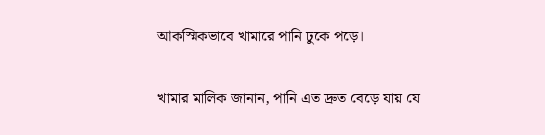আকস্মিকভাবে খামারে পানি ঢুকে পড়ে।

খামার মালিক জানান, পানি এত দ্রুত বেড়ে যায় যে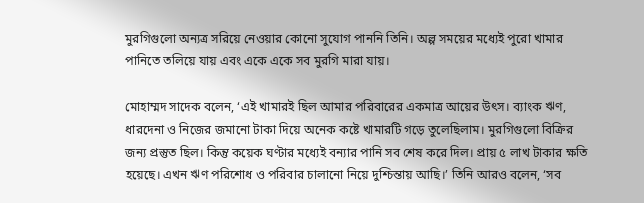মুরগিগুলো অন্যত্র সরিয়ে নেওয়ার কোনো সুযোগ পাননি তিনি। অল্প সময়ের মধ্যেই পুরো খামার পানিতে তলিয়ে যায় এবং একে একে সব মুরগি মারা যায়।

মোহাম্মদ সাদেক বলেন, ‘এই খামারই ছিল আমার পরিবারের একমাত্র আয়ের উৎস। ব্যাংক ঋণ, ধারদেনা ও নিজের জমানো টাকা দিয়ে অনেক কষ্টে খামারটি গড়ে তুলেছিলাম। মুরগিগুলো বিক্রির জন্য প্রস্তুত ছিল। কিন্তু কয়েক ঘণ্টার মধ্যেই বন্যার পানি সব শেষ করে দিল। প্রায় ৫ লাখ টাকার ক্ষতি হয়েছে। এখন ঋণ পরিশোধ ও পরিবার চালানো নিয়ে দুশ্চিন্তায় আছি।’ তিনি আরও বলেন, ‘সব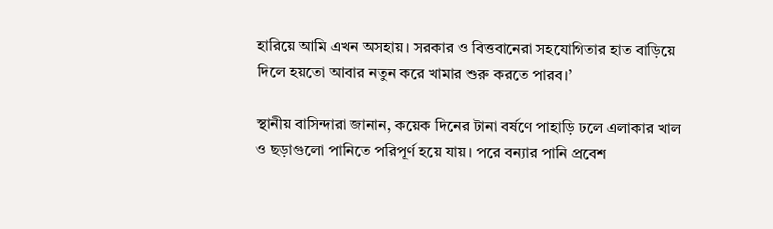হারিয়ে আমি এখন অসহায়। সরকার ও বিত্তবানেরা সহযোগিতার হাত বাড়িয়ে দিলে হয়তো আবার নতুন করে খামার শুরু করতে পারব।’

স্থানীয় বাসিন্দারা জানান, কয়েক দিনের টানা বর্ষণে পাহাড়ি ঢলে এলাকার খাল ও ছড়াগুলো পানিতে পরিপূর্ণ হয়ে যায়। পরে বন্যার পানি প্রবেশ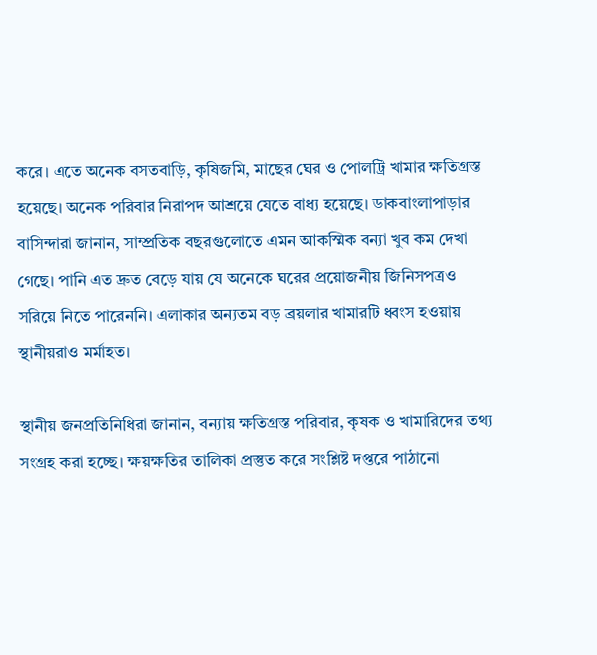করে। এতে অনেক বসতবাড়ি, কৃষিজমি, মাছের ঘের ও পোলট্রি খামার ক্ষতিগ্রস্ত হয়েছে। অনেক পরিবার নিরাপদ আশ্রয়ে যেতে বাধ্য হয়েছে। ডাকবাংলাপাড়ার বাসিন্দারা জানান, সাম্প্রতিক বছরগুলোতে এমন আকস্মিক বন্যা খুব কম দেখা গেছে। পানি এত দ্রুত বেড়ে যায় যে অনেকে ঘরের প্রয়োজনীয় জিনিসপত্রও সরিয়ে নিতে পারেননি। এলাকার অন্যতম বড় ব্রয়লার খামারটি ধ্বংস হওয়ায় স্থানীয়রাও মর্মাহত।

স্থানীয় জনপ্রতিনিধিরা জানান, বন্যায় ক্ষতিগ্রস্ত পরিবার, কৃষক ও খামারিদের তথ্য সংগ্রহ করা হচ্ছে। ক্ষয়ক্ষতির তালিকা প্রস্তুত করে সংশ্লিষ্ট দপ্তরে পাঠানো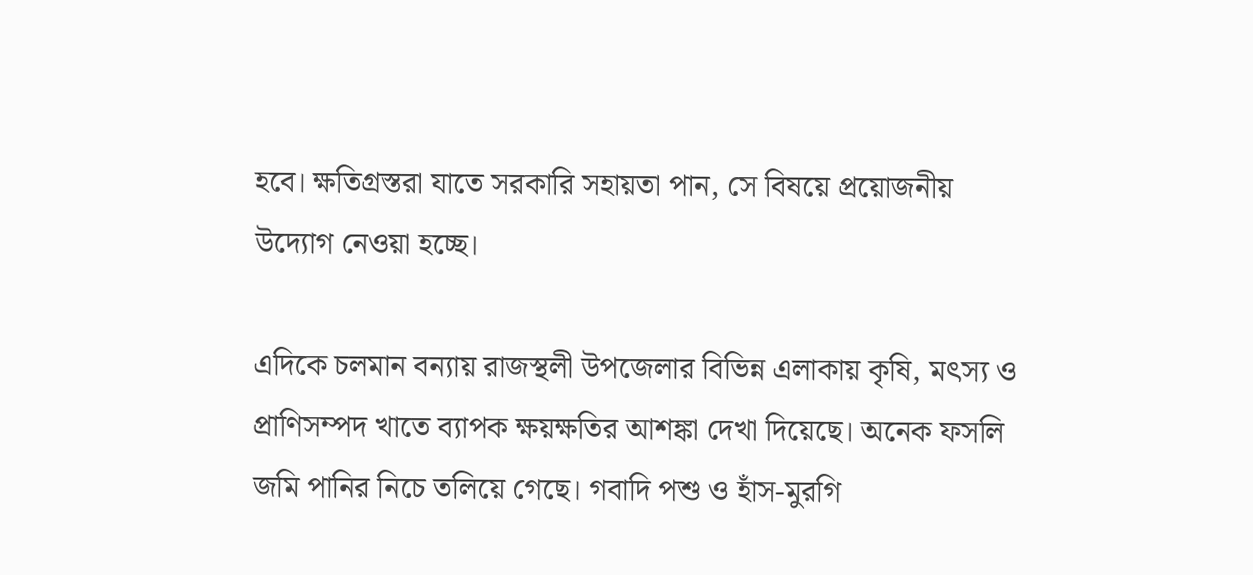হবে। ক্ষতিগ্রস্তরা যাতে সরকারি সহায়তা পান, সে বিষয়ে প্রয়োজনীয় উদ্যোগ নেওয়া হচ্ছে।

এদিকে চলমান বন্যায় রাজস্থলী উপজেলার বিভিন্ন এলাকায় কৃষি, মৎস্য ও প্রাণিসম্পদ খাতে ব্যাপক ক্ষয়ক্ষতির আশঙ্কা দেখা দিয়েছে। অনেক ফসলি জমি পানির নিচে তলিয়ে গেছে। গবাদি পশু ও হাঁস-মুরগি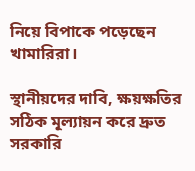নিয়ে বিপাকে পড়েছেন খামারিরা।

স্থানীয়দের দাবি, ক্ষয়ক্ষতির সঠিক মূল্যায়ন করে দ্রুত সরকারি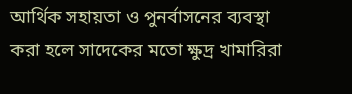আর্থিক সহায়তা ও পুনর্বাসনের ব্যবস্থা করা হলে সাদেকের মতো ক্ষুদ্র খামারিরা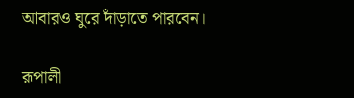আবারও ঘুরে দাঁড়াতে পারবেন।

রূপালী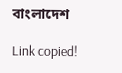বাংলাদেশ

Link copied!